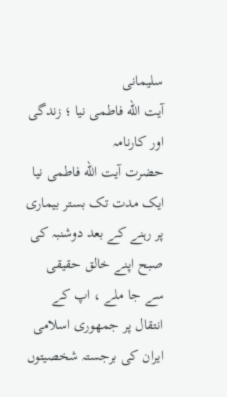سلیمانی
آیت الله فاطمی نیا ؛ زندگی اور کارنامہ
حضرت آیت الله فاطمی نیا ایک مدت تک بستر بیماری پر رہنے کے بعد دوشنبہ کی صبح اپنے خالق حقیقی سے جا ملے ، اپ کے انتقال پر جمھوری اسلامی ایران کی برجستہ شخصیتوں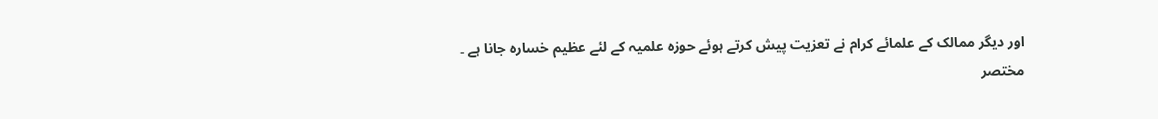اور دیگر ممالک کے علمائے کرام نے تعزیت پیش کرتے ہوئے حوزہ علمیہ کے لئے عظیم خسارہ جانا ہے ۔
مختصر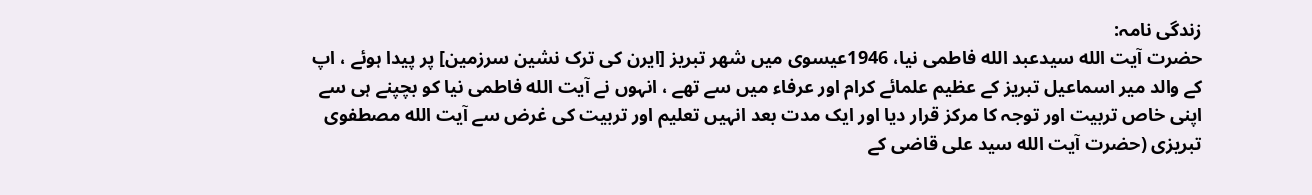زندگی نامہ:
حضرت آیت الله سیدعبد الله فاطمی نیا، 1946عیسوی میں شھر تبریز [ایرن کی ترک نشین سرزمین] پر پیدا ہوئے ، اپ کے والد میر اسماعیل تبریز کے عظیم علمائے کرام اور عرفاء میں سے تھے ، انہوں نے آیت الله فاطمی نیا کو بچپنے ہی سے اپنی خاص تربیت اور توجہ کا مرکز قرار دیا اور ایک مدت بعد انہیں تعلیم اور تربیت کی غرض سے آیت الله مصطفوی تبریزی (حضرت آیت الله سید علی قاضی کے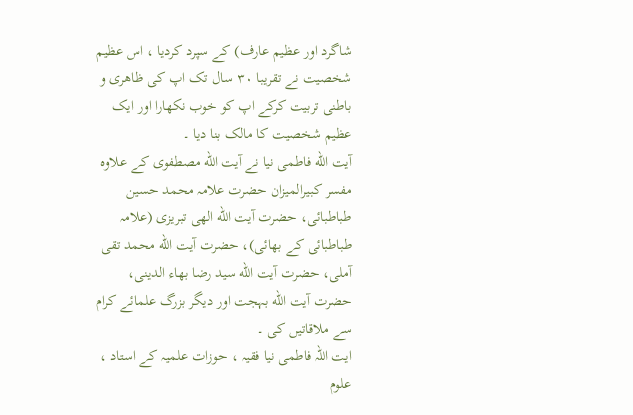شاگرد اور عظیم عارف) کے سپرد کردیا ، اس عظیم شخصیت نے تقریبا ۳۰ سال تک اپ کی ظاھری و باطنی تربیت کرکے اپ کو خوب نکھارا اور ایک عظیم شخصیت کا مالک بنا دیا ۔
آیت الله فاطمی نیا نے آیت الله مصطفوی کے علاوہ مفسر کبیرالمیزان حضرت علامہ محمد حسین طباطبائی، حضرت آیت الله الهی تبریزی (علامہ طباطبائی کے بھائی)، حضرت آیت الله محمد تقی آملی، حضرت آیت الله سید رضا بهاء الدینی، حضرت آیت الله بہجت اور دیگر بزرگ علمائے کرام سے ملاقاتیں کی ۔
ایت اللہ فاطمی نیا فقیہ ، حوزات علمیہ کے استاد ، علوم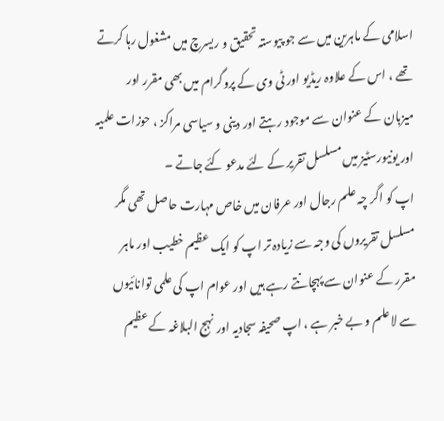اسلامی کے ماہرین میں سے جو پیوستہ تحقیق و ریسرچ میں مشغول رہا کرتے تھے ، اس کے علاوہ ریڈیو اور ٹی وی کے پروگرام میں بھی مقرر اور میزبان کے عنوان سے موجود رہتے اور دینی و سیاسی مراکز ، حوزات علمیہ اور یونیورسٹیز میں مسلسل تقریر کے لئے مدعو کئے جاتے ۔
اپ کو اگر چہ علم رجال اور عرفان میں خاص مہارت حاصل تھی مگر مسلسل تقریروں کی وجہ سے زیادہ تر اپ کو ایک عظیم خطیب اور ماہر مقرر کے عنوان سے پہچانتے رہے ہیں اور عوام اپ کی علمی توانائیوں سے لاعلم و بے خبر ہے ، اپ صحیفہ سجادیہ اور نہج البلاغہ کے عظیم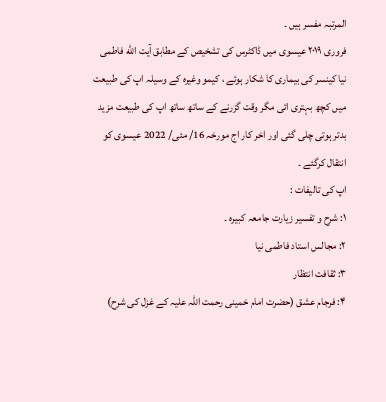المرتبہ مفسر ہیں ۔
فروری ۲۰۱۹ عیسوی میں ڈاکٹرس کی تشخیص کے مطابق آیت الله فاطمی نیا کینسر کی بیماری کا شکار ہوئے ، کیمو وغیرہ کے وسیلہ اپ کی طبیعت میں کچھ بہتری ائی مگر وقت گزرنے کے ساتھ ساتھ اپ کی طبیعت مزید بدتر ہوتی چلی گئی اور اخر کار اج مورخہ 16/ مئی/ 2022 عیسوی کو انتقال کرگئے ۔
اپ کی تالیفات :
۱: شرح و تفسیر زیارت جامعہ کبیره ۔
۲: مجالس استاد فاطمی نیا
۳: ثقافت انتظار
۴: فرجام عشق (حضرت امام خمینی رحمت اللہ علیہ کے غزل کی شرح)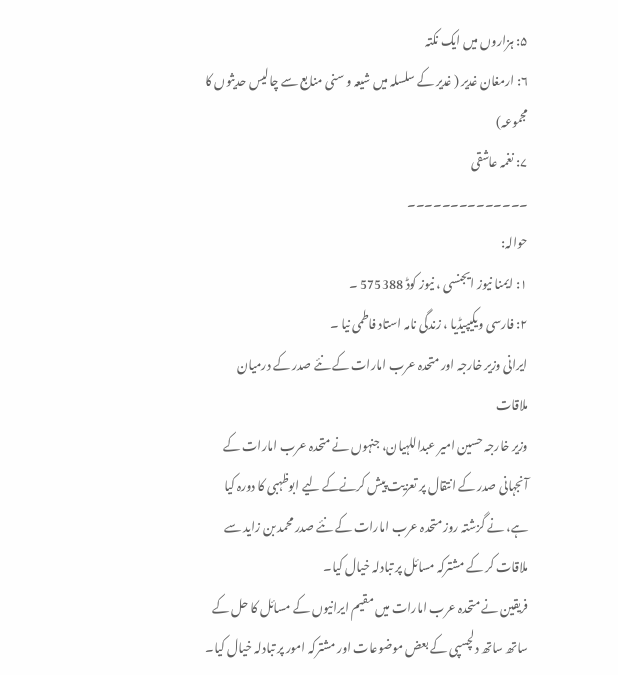۵: ہزاروں میں ایک نکتہ
۶: ارمغان غدیر ( غدیر کے سلسلہ میں شیعہ و سنی منابع سے چالیس حدیثوں کا مجموعہ)
۷: نغمہ عاشقی
۔۔۔۔۔۔۔۔۔۔۔۔۔۔
حوالہ:
۱: ایمنا نیوز ایجنسی ، نیوز کوڈ 575388 ۔
۲: فارسی ویکیپیڈیا ، زندگی نامہ استاد فاطمی نیا ۔
ایرانی وزیر خارجہ اور متحدہ عرب امارات کے نئے صدر کے درمیان ملاقات
وزیر خارجہ حسین امیر عبداللہیان، جنہوں نے متحدہ عرب امارات کے آنجہانی صدر کے انتقال پر تعزیت پیش کرنےکے لیے ابوظہبی کا دورہ کیا ہے، نے گزشتہ روز متحدہ عرب امارات کے نئے صدر محمد بن زاید سے ملاقات کر کے مشترکہ مسائل پر تبادلہ خیال کیا۔
فریقین نے متحدہ عرب امارات میں مقیم ایرانیوں کے مسائل کا حل کے ساتھ ساتھ دلچسپی کے بعض موضوعات اور مشترکہ امور پر تبادلہ خیال کیا۔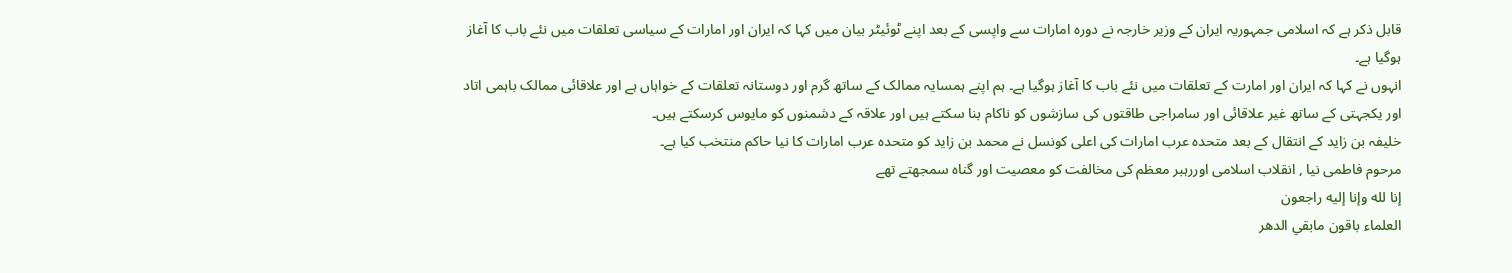قابل ذکر ہے کہ اسلامی جمہوریہ ایران کے وزير خارجہ نے دورہ امارات سے واپسی کے بعد اپنے ٹوئیٹر بیان میں کہا کہ ایران اور امارات کے سیاسی تعلقات میں نئے باب کا آغاز ہوگیا ہے۔
انہوں نے کہا کہ ایران اور امارت کے تعلقات میں نئے باب کا آغاز ہوگیا ہے۔ ہم اپنے ہمسایہ ممالک کے ساتھ گرم اور دوستانہ تعلقات کے خواہاں ہے اور علاقائی ممالک باہمی اتاد اور یکجہتی کے ساتھ غیر علاقائی اور سامراجی طاقتوں کی سازشوں کو ناکام بنا سکتے ہیں اور علاقہ کے دشمنوں کو مایوس کرسکتے ہیں۔
خلیفہ بن زاید کے انتقال کے بعد متحدہ عرب امارات کی اعلی کونسل نے محمد بن زاید کو متحدہ عرب امارات کا نیا حاکم منتخب کیا ہے۔
مرحوم فاطمی نیا , انقلاب اسلامی اوررہبر معظم کی مخالفت کو معصیت اور گناہ سمجھتے تھے
إنا لله وإنا إليه راجعون
العلماء باقون مابقي الدهر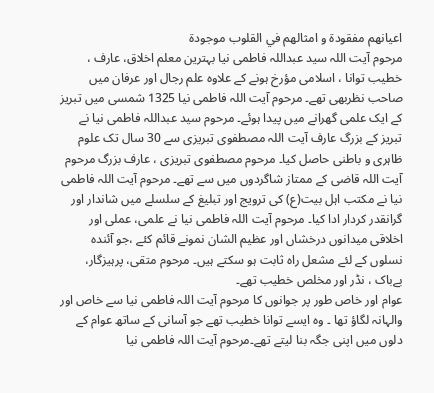اعيانهم مفقودۃ و امثالهم في القلوب موجودۃ
مرحوم آیت اللہ سید عبداللہ فاطمی نیا بہترین معلم اخلاق، عارف ، خطیب توانا ، اسلامی مؤرخ ہونے کے علاوہ علم رجال اور عرفان میں صاحب نظربھی تھے۔ مرحوم آیت اللہ فاطمی نیا 1325 شمسی میں تبریز کے ایک علمی گھرانے میں پیدا ہوئے۔ مرحوم سید عبداللہ فاطمی نیا نے تبریز کے بزرگ عارف آیت اللہ مصطفوی تبریزی سے 30 سال تک علوم ظاہری و باطنی حاصل کیا۔ مرحوم مصطفوی تبریزی ، عارف بزرگ مرحوم آیت اللہ قاضی کے ممتاز شاگردوں میں سے تھے۔ مرحوم آیت اللہ فاطمی نیا نے مکتب اہل بیت(ع) کی ترویج اور تبلیغ کے سلسلے میں شاندار اور گرانقدر کردار ادا کیا۔ مرحوم آیت اللہ فاطمی نیا نے علمی، عملی اور اخلاقی میدانوں درخشاں اور عظیم الشان نمونے قائم کئے ،جو آئندہ نسلوں کے لئے مشعل راہ ثابت ہو سکتے ہیں۔ مرحوم متقی، پرہیزگار، بےباک ، نڈر اور مخلص خطیب تھے۔
عوام اور خاص طور پر جوانوں کا مرحوم آیت اللہ فاطمی نیا سے خاص اور والہانہ لگاؤ تھا ۔ وہ ایسے توانا خطیب تھے جو آسانی کے ساتھ عوام کے دلوں میں اپنی جگہ بنا لیتے تھے۔مرحوم آیت اللہ فاطمی نیا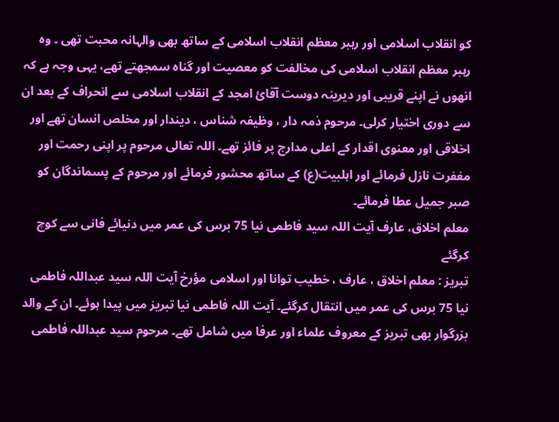کو انقلاب اسلامی اور رہبر معظم انقلاب اسلامی کے ساتھ بھی والہانہ محبت تھی ۔ وہ رہبر معظم انقلاب اسلامی کی مخالفت کو معصیت اور گناہ سمجھتے تھے، یہی وجہ ہے کہ انھوں نے اپنے قریبی اور دیرینہ دوست آقائ امجد کے انقلاب اسلامی سے انحراف کے بعد ان سے دوری اختیار کرلی۔ مرحوم ذمہ دار ، وظیفہ شناس ، دیندار اور مخلص انسان تھے اور اخلاقی اور معنوی اقدار کے اعلی مدارج پر فائز تھے۔ اللہ تعالی مرحوم پر اپنی رحمت اور مغفرت نازل فرمائے اور اہلبیت(ع) کے ساتھ محشور فرمائے اور مرحوم کے پسماندگان کو صبر جمیل عطا فرمائے۔
معلم اخلاق، عارف آیت اللہ سید فاطمی نیا 75 برس کی عمر میں دنیائے فانی سے کوچ کرگئے
تبریز : معلم اخلاق ، عارف ، خطیب توانا اور اسلامی مؤرخ آیت اللہ سید عبداللہ فاطمی نیا 75 برس کی عمر میں انتقال کرگئے۔ آیت اللہ فاطمی نیا تبریز میں پیدا ہوئے۔ ان کے والد بزرگوار بھی تبریز کے معروف علماء اور عرفا میں شامل تھے۔ مرحوم سید عبداللہ فاطمی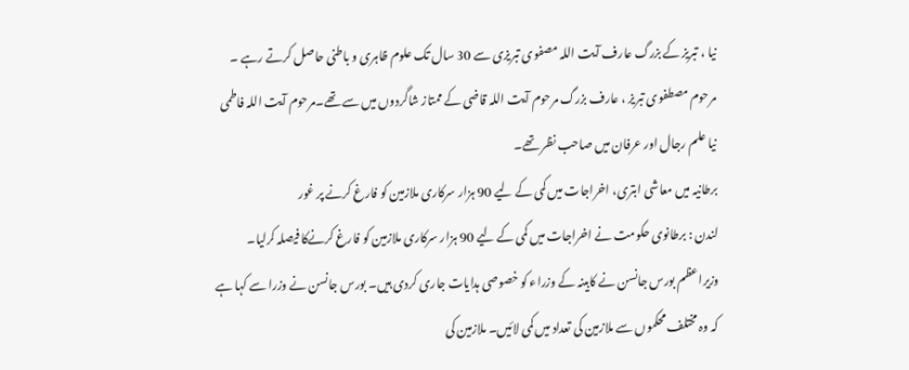نیا ، تبریز کے بزرگ عارف آیت اللہ مصفوی تبریزی سے 30 سال تک علوم ظاہری و باطنی حاصل کرتے رہے ۔ مرحوم مصطفوی تبریز ، عارف بزرگ مرحوم آیت اللہ قاضی کے ممتاز شاگردوں میں سے تھے۔مرحوم آیت اللہ فاطمی نیا علم رجال اور عرفان میں صاحب نظر تھے۔
برطانیہ میں معاشی ابتری، اخراجات میں کمی کے لیے 90 ہزار سرکاری ملازمین کو فارغ کرنے پر غور
لندن : برطانوی حکومت نے اخراجات میں کمی کے لیے 90 ہزار سرکاری ملازمین کو فارغ کرنےکا فیصلہ کرلیا۔ وزیراعظم بورس جانسن نے کابینہ کے وزراء کو خصوصی ہدایات جاری کردی ہیں۔ بورس جانسن نے وزرا سے کہا ہے کہ وہ مختلف محکموں سے ملازمین کی تعداد میں کمی لائیں۔ ملازمین کی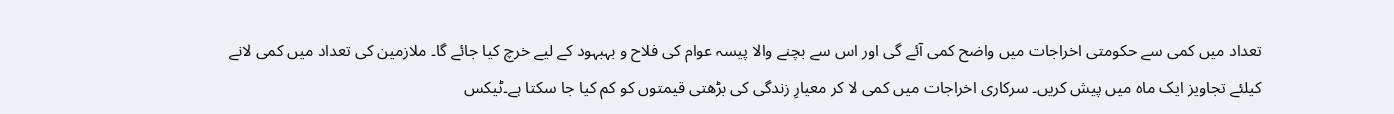تعداد میں کمی سے حکومتی اخراجات میں واضح کمی آئے گی اور اس سے بچنے والا پیسہ عوام کی فلاح و بہبہود کے لیے خرچ کیا جائے گا۔ ملازمین کی تعداد میں کمی لانے کیلئے تجاویز ایک ماہ میں پیش کریں۔ سرکاری اخراجات میں کمی لا کر معیارِ زندگی کی بڑھتی قیمتوں کو کم کیا جا سکتا ہے۔ٹیکس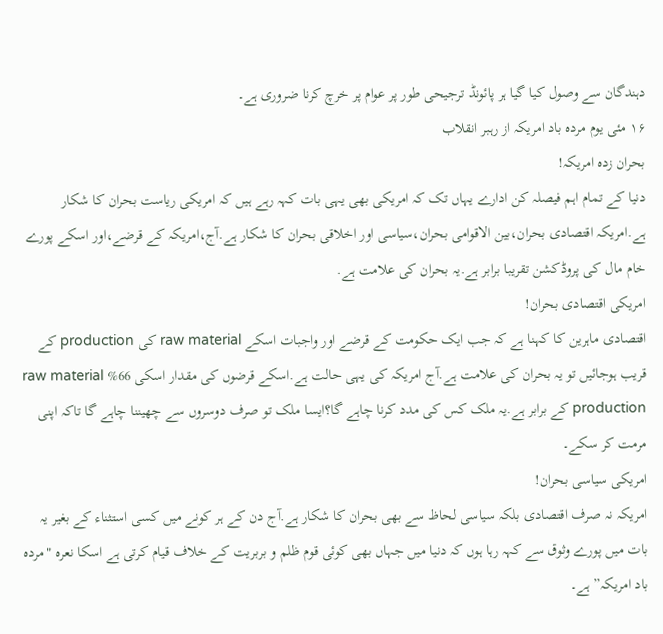دہندگان سے وصول کیا گیا ہر پائونڈ ترجیحی طور پر عوام پر خرچ کرنا ضروری ہے۔
۱۶ مئی یوم مردہ باد امریکہ از رہبر انقلاب
بحران زدہ امریکہ!
دنیا کے تمام اہم فیصلہ کن ادارے یہاں تک کہ امریکی بھی یہی بات کہہ رہے ہیں کہ امریکی ریاست بحران کا شکار ہے.امریکہ اقتصادی بحران،بین الاقوامی بحران،سیاسی اور اخلاقی بحران کا شکار ہے.آج،امریکہ کے قرضے،اور اسکے پورے خام مال کی پروڈکشن تقریبا برابر ہے.یہ بحران کی علامت ہے.
امریکی اقتصادی بحران!
اقتصادی ماہرین کا کہنا ہے کہ جب ایک حکومت کے قرضے اور واجبات اسکے raw material کی production کے قریب ہوجائیں تو یہ بحران کی علامت ہے.آج امریکہ کی یہی حالت ہے.اسکے قرضوں کی مقدار اسکی 66% raw material production کے برابر ہے.یہ ملک کس کی مدد کرنا چاہے گا؟ایسا ملک تو صرف دوسروں سے چھیننا چاہے گا تاکہ اپنی مرمت کر سکے۔
امریکی سیاسی بحران!
امریکہ نہ صرف اقتصادی بلکہ سیاسی لحاظ سے بھی بحران کا شکار ہے.آج دن کے ہر کونے میں کسی استثناء کے بغیر یہ بات میں پورے وثوق سے کہہ رہا ہوں کہ دنیا میں جہاں بھی کوئی قوم ظلم و بربریت کے خلاف قیام کرتی ہے اسکا نعرہ "مردہ باد امریکہ” ہے۔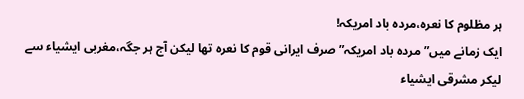ہر مظلوم کا نعرہ،مردہ باد امریکہ!
ایک زمانے میں”مردہ باد امریکہ”صرف ایرانی قوم کا نعرہ تھا لیکن آج ہر جگہ،مغربی ایشیاء سے لیکر مشرقی ایشیاء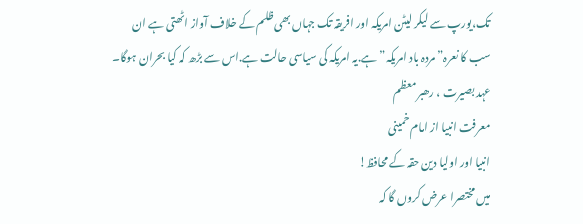تک،یورپ سے لیکر لیٹن امریکہ اور افریقہ تک جہاں بھی ظلم کے خلاف آواز اٹھتی ہے ان سب کا نعرہ”مردہ باد امریکہ” ہے.یہ امریکہ کی سیاسی حالت ہے.اس سے بڑھ کہ کیا بحران ہوگا۔
عہد بصیرت ، رھبر معظم
معرفت انبیا از امام خمینی
انبیا اور اولیا دین حقہ کے محافظ!
میں مختصرا عرض کروں گا کہ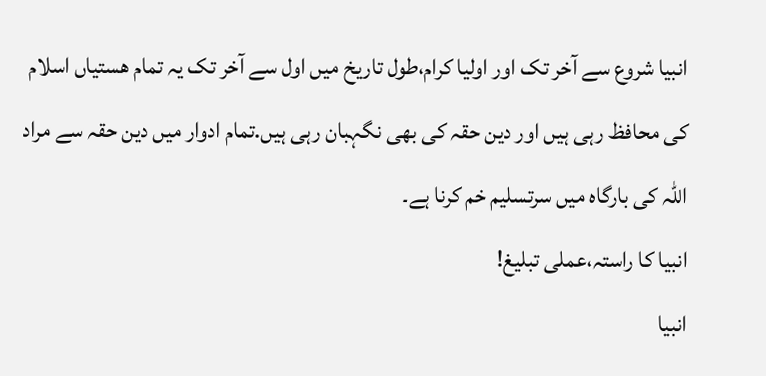انبیا شروع سے آخر تک اور اولیا کرام،طول تاریخ میں اول سے آخر تک یہ تمام ھستیاں اسلام کی محافظ رہی ہیں اور دین حقہ کی بھی نگہبان رہی ہیں.تمام ادوار میں دین حقہ سے مراد اللہ کی بارگاہ میں سرتسلیم خم کرنا ہے۔
انبیا کا راستہ،عملی تبلیغ!
انبیا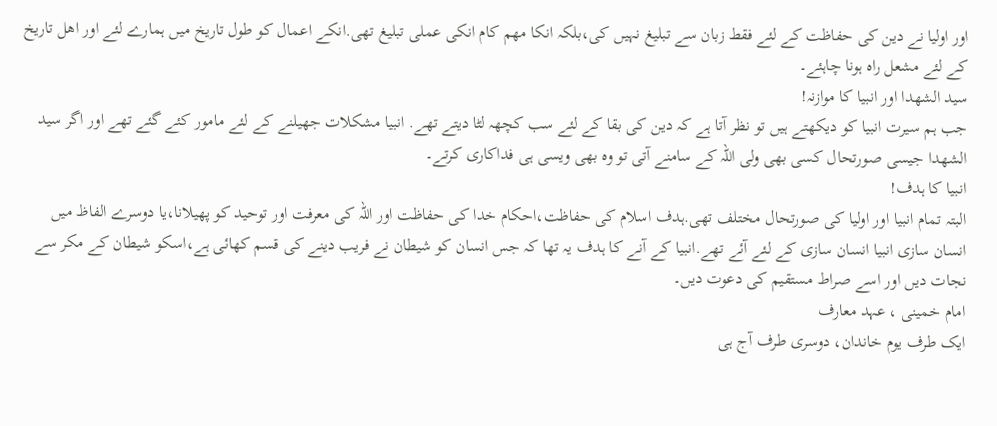اور اولیا نے دین کی حفاظت کے لئے فقط زبان سے تبلیغ نہیں کی،بلکہ انکا مھم کام انکی عملی تبلیغ تھی.انکے اعمال کو طول تاریخ میں ہمارے لئے اور اھل تاریخ کے لئے مشعل راہ ہونا چاہئے۔
سید الشھدا اور انبیا کا موازنہ!
جب ہم سیرت انبیا کو دیکھتے ہیں تو نظر آتا ہے کہ دین کی بقا کے لئے سب کچھہ لٹا دیتے تھے. انبیا مشکلات جھیلنے کے لئے مامور کئے گئے تھے اور اگر سید الشھدا جیسی صورتحال کسی بھی ولی اللہ کے سامنے آتی تو وہ بھی ویسی ہی فداکاری کرتے۔
انبیا کا ہدف!
البتہ تمام انبیا اور اولیا کی صورتحال مختلف تھی.ہدف اسلام کی حفاظت،احکام خدا کی حفاظت اور اللہ کی معرفت اور توحید کو پھیلانا،یا دوسرے الفاظ میں انسان سازی انبیا انسان سازی کے لئے آئے تھے.انبیا کے آنے کا ہدف یہ تھا کہ جس انسان کو شیطان نے فریب دینے کی قسم کھائی ہے،اسکو شیطان کے مکر سے نجات دیں اور اسے صراط مستقیم کی دعوت دیں۔
امام خمینی ، عہد معارف
ایک طرف یوم خاندان، دوسری طرف آج ہی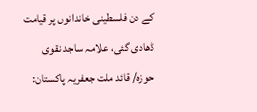کے دن فلسطینی خاندانوں پر قیامت ڈھادی گئی، علامہ ساجد نقوی
حوزہ/ قائد ملت جعفریہ پاکستان: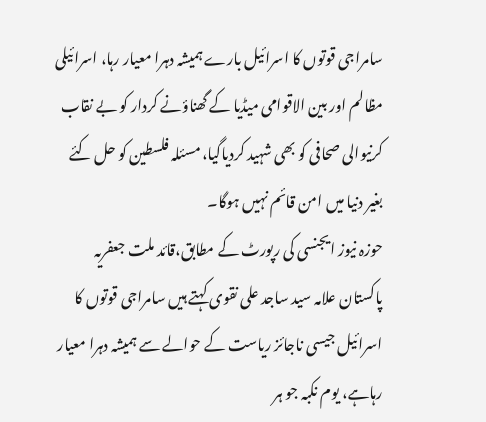سامراجی قوتوں کا اسرائیل بارے ہمیشہ دہرا معیار رہا، اسرائیلی مظالم اور بین الاقوامی میڈیا کے گھناؤنے کردار کو بے نقاب کرنیوالی صحافی کو بھی شہید کردیاگیا، مسئلہ فلسطین کو حل کئے بغیر دنیا میں امن قائم نہیں ہوگا۔
حوزہ نیوز ایجنسی کی رپورٹ کے مطابق،قائد ملت جعفریہ پاکستان علامہ سید ساجد علی نقوی کہتے ہیں سامراجی قوتوں کا اسرائیل جیسی ناجائز ریاست کے حوالے سے ہمیشہ دہرا معیار رہاہے، یوم نکبہ جو ہر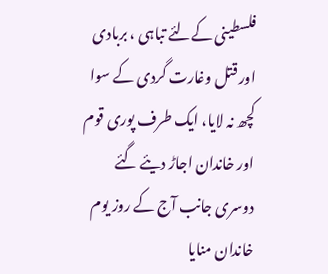فلسطینی کےلئے تباہی ، بربادی اور قتل وغارت گردی کے سوا کچھ نہ لایا، ایک طرف پوری قوم اور خاندان اجاڑ دیئے گئے دوسری جانب آج کے روز یوم خاندان منایا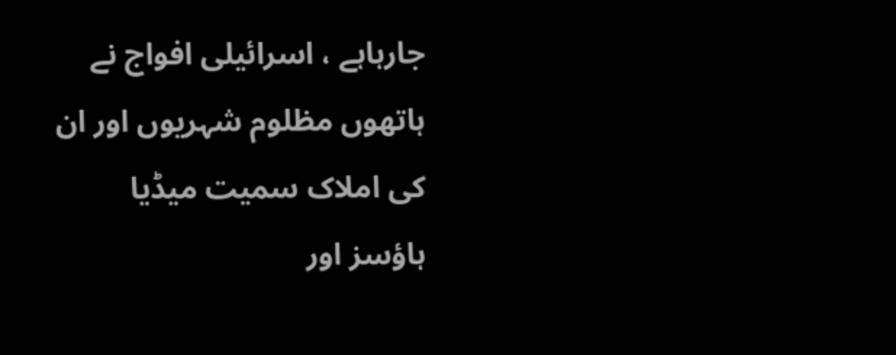جارہاہے ، اسرائیلی افواج نے ہاتھوں مظلوم شہریوں اور ان کی املاک سمیت میڈیا ہاؤسز اور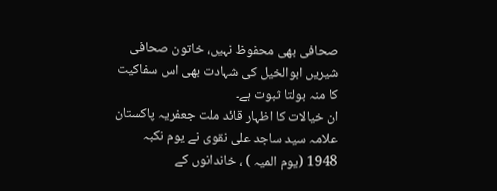صحافی بھی محفوظ نہیں، خاتون صحافی شیریں ابوالخیل کی شہادت بھی اس سفاکیت کا منہ بولتا ثبوت ہے۔
ان خیالات کا اظہار قائد ملت جعفریہ پاکستان علامہ سید ساجد علی نقوی نے یوم نکبہ 1948 (یوم المیہ ) ، خاندانوں کے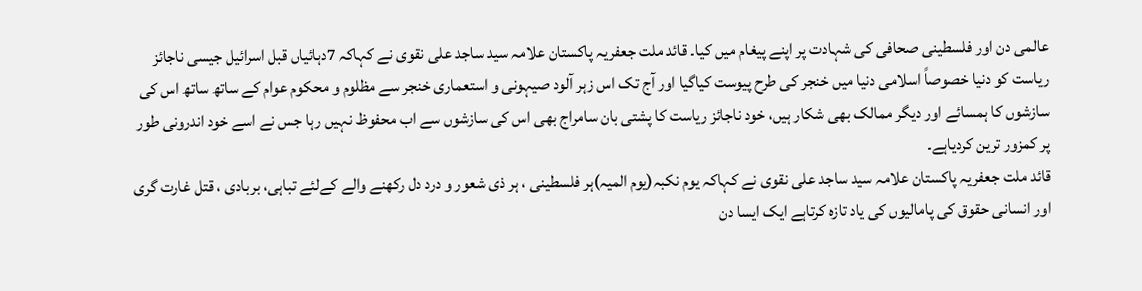عالمی دن اور فلسطینی صحافی کی شہادت پر اپنے پیغام میں کیا۔ قائد ملت جعفریہ پاکستان علامہ سید ساجد علی نقوی نے کہاکہ 7دہائیاں قبل اسرائیل جیسی ناجائز ریاست کو دنیا خصوصاً اسلامی دنیا میں خنجر کی طرح پیوست کیاگیا اور آج تک اس زہر آلود صیہونی و استعماری خنجر سے مظلوم و محکوم عوام کے ساتھ ساتھ اس کی سازشوں کا ہمسائے اور دیگر ممالک بھی شکار ہیں، خود ناجائز ریاست کا پشتی بان سامراج بھی اس کی سازشوں سے اب محفوظ نہیں رہا جس نے اسے خود اندرونی طور پر کمزور ترین کردیاہے۔
قائد ملت جعفریہ پاکستان علامہ سید ساجد علی نقوی نے کہاکہ یوم نکبہ(یوم المیہ)ہر فلسطینی ، ہر ذی شعور و درد دل رکھنے والے کےلئے تباہی، بربادی ، قتل غارت گری اور انسانی حقوق کی پامالیوں کی یاد تازہ کرتاہے ایک ایسا دن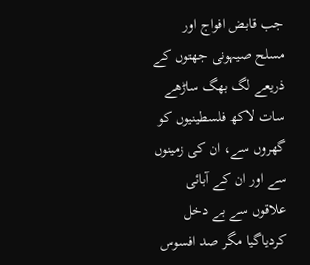جب قابض افواج اور مسلح صیہونی جھتوں کے ذریعے لگ بھگ ساڑھے سات لاکھ فلسطینیوں کو گھروں سے، ان کی زمینوں سے اور ان کے آبائی علاقوں سے بے دخل کردیاگیا مگر صد افسوس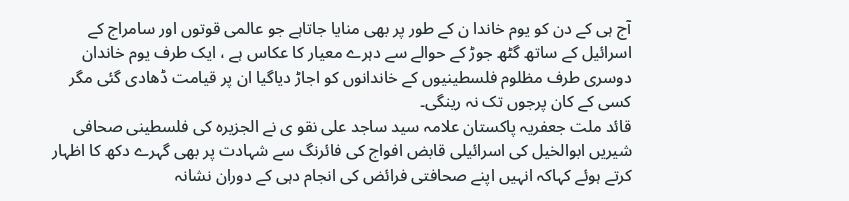آج ہی کے دن کو یوم خاندا ن کے طور پر بھی منایا جاتاہے جو عالمی قوتوں اور سامراج کے اسرائیل کے ساتھ گٹھ جوڑ کے حوالے سے دہرے معیار کا عکاس ہے ، ایک طرف یوم خاندان دوسری طرف مظلوم فلسطینیوں کے خاندانوں کو اجاڑ دیاگیا ان پر قیامت ڈھادی گئی مگر کسی کے کان پرجوں تک نہ رینگی۔
قائد ملت جعفریہ پاکستان علامہ سید ساجد علی نقو ی نے الجزیرہ کی فلسطینی صحافی شیریں ابوالخیل کی اسرائیلی قابض افواج کی فائرنگ سے شہادت پر بھی گہرے دکھ کا اظہار کرتے ہوئے کہاکہ انہیں اپنے صحافتی فرائض کی انجام دہی کے دوران نشانہ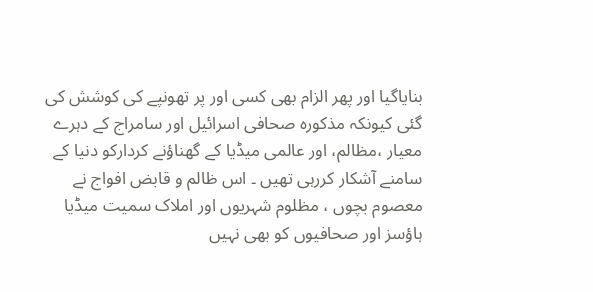بنایاگیا اور پھر الزام بھی کسی اور پر تھونپے کی کوشش کی گئی کیونکہ مذکورہ صحافی اسرائیل اور سامراج کے دہرے معیار ،مظالم، اور عالمی میڈیا کے گھناؤنے کردارکو دنیا کے سامنے آشکار کررہی تھیں ۔ اس ظالم و قابض افواج نے معصوم بچوں ، مظلوم شہریوں اور املاک سمیت میڈیا ہاؤسز اور صحافیوں کو بھی نہیں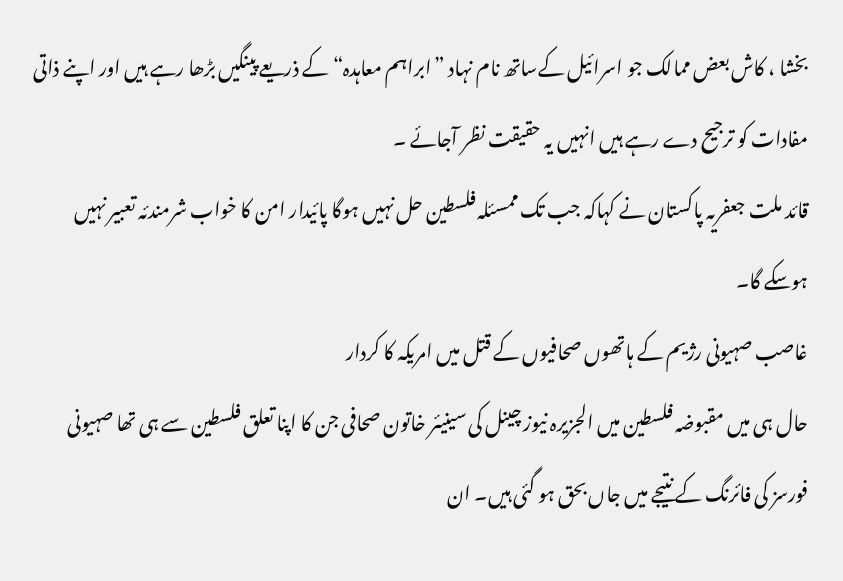بخشا ، کاش بعض ممالک جو اسرائیل کےساتھ نام نہاد ”ابراہم معاہدہ“ کے ذریعے پینگیں بڑھا رہے ہیں اور اپنے ذاتی مفادات کو ترجیح دے رہے ہیں انہیں یہ حقیقت نظر آجائے ۔
قائد ملت جعفریہ پاکستان نے کہاکہ جب تک ممسئلہ فلسطین حل نہیں ہوگا پائیدار امن کا خواب شرمندئہ تعبیر نہیں ہوسکے گا۔
غاصب صہیونی رژیم کے ہاتھوں صحافیوں کے قتل میں امریکہ کا کردار
حال ہی میں مقبوضہ فلسطین میں الجزیرہ نیوز چینل کی سینیئر خاتون صحافی جن کا اپنا تعلق فلسطین سے ہی تھا صہیونی فورسز کی فائرنگ کے نتیجے میں جاں بحق ہو گئی ہیں۔ ان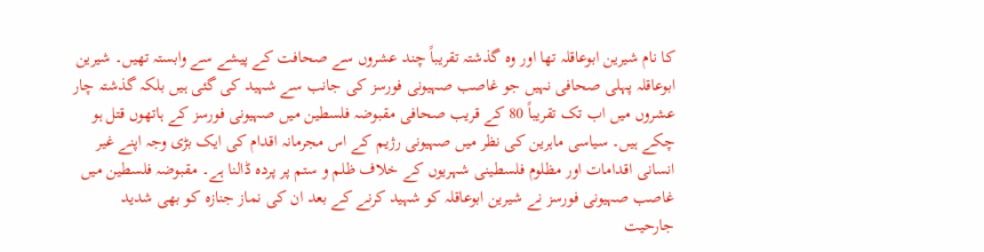کا نام شیرین ابوعاقلہ تھا اور وہ گذشتہ تقریباً چند عشروں سے صحافت کے پیشے سے وابستہ تھیں۔ شیرین ابوعاقلہ پہلی صحافی نہیں جو غاصب صہیونی فورسز کی جانب سے شہید کی گئی ہیں بلکہ گذشتہ چار عشروں میں اب تک تقریباً 80 کے قریب صحافی مقبوضہ فلسطین میں صہیونی فورسز کے ہاتھوں قتل ہو چکے ہیں۔ سیاسی ماہرین کی نظر میں صہیونی رژیم کے اس مجرمانہ اقدام کی ایک بڑی وجہ اپنے غیر انسانی اقدامات اور مظلوم فلسطینی شہریوں کے خلاف ظلم و ستم پر پردہ ڈالنا ہے۔ مقبوضہ فلسطین میں غاصب صہیونی فورسز نے شیرین ابوعاقلہ کو شہید کرنے کے بعد ان کی نماز جنازہ کو بھی شدید جارحیت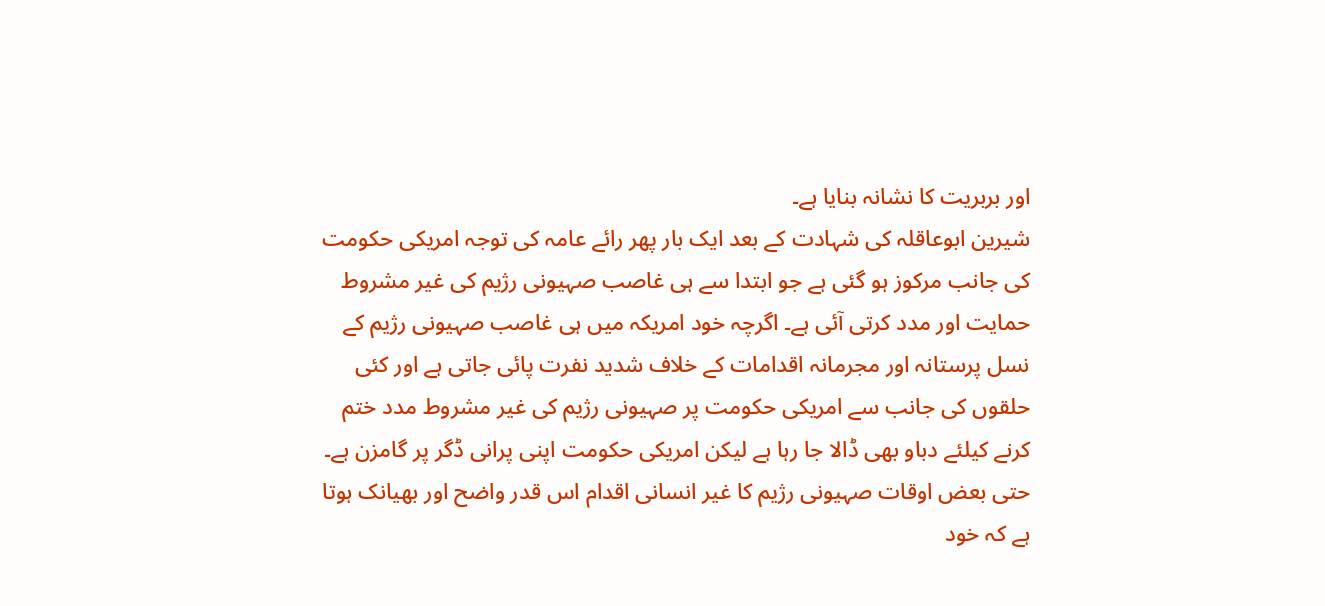اور بربریت کا نشانہ بنایا ہے۔
شیرین ابوعاقلہ کی شہادت کے بعد ایک بار پھر رائے عامہ کی توجہ امریکی حکومت کی جانب مرکوز ہو گئی ہے جو ابتدا سے ہی غاصب صہیونی رژیم کی غیر مشروط حمایت اور مدد کرتی آئی ہے۔ اگرچہ خود امریکہ میں ہی غاصب صہیونی رژیم کے نسل پرستانہ اور مجرمانہ اقدامات کے خلاف شدید نفرت پائی جاتی ہے اور کئی حلقوں کی جانب سے امریکی حکومت پر صہیونی رژیم کی غیر مشروط مدد ختم کرنے کیلئے دباو بھی ڈالا جا رہا ہے لیکن امریکی حکومت اپنی پرانی ڈگر پر گامزن ہے۔ حتی بعض اوقات صہیونی رژیم کا غیر انسانی اقدام اس قدر واضح اور بھیانک ہوتا ہے کہ خود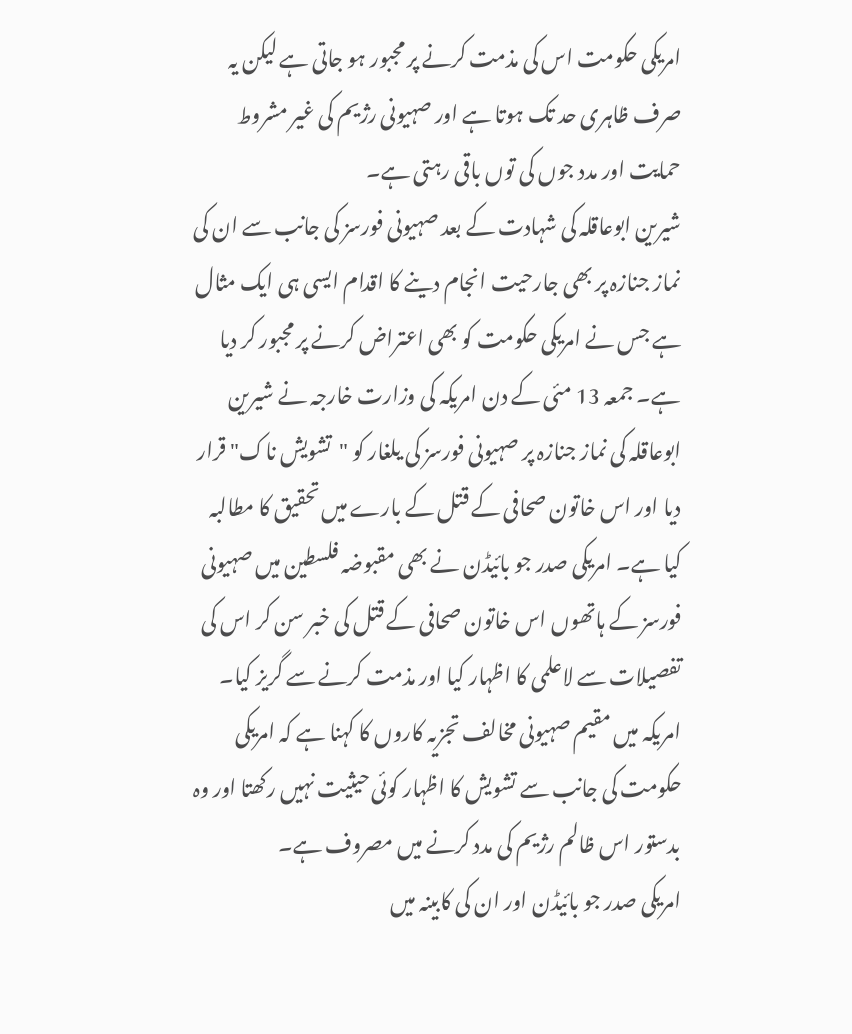امریکی حکومت اس کی مذمت کرنے پر مجبور ہو جاتی ہے لیکن یہ صرف ظاہری حد تک ہوتا ہے اور صہیونی رژیم کی غیر مشروط حمایت اور مدد جوں کی توں باقی رہتی ہے۔
شیرین ابوعاقلہ کی شہادت کے بعد صہیونی فورسز کی جانب سے ان کی نماز جنازہ پر بھی جارحیت انجام دینے کا اقدام ایسی ہی ایک مثال ہے جس نے امریکی حکومت کو بھی اعتراض کرنے پر مجبور کر دیا ہے۔ جمعہ 13 مئی کے دن امریکہ کی وزارت خارجہ نے شیرین ابوعاقلہ کی نماز جنازہ پر صہیونی فورسز کی یلغار کو "تشویش ناک" قرار دیا اور اس خاتون صحافی کے قتل کے بارے میں تحقیق کا مطالبہ کیا ہے۔ امریکی صدر جو بائیڈن نے بھی مقبوضہ فلسطین میں صہیونی فورسز کے ہاتھوں اس خاتون صحافی کے قتل کی خبر سن کر اس کی تفصیلات سے لاعلمی کا اظہار کیا اور مذمت کرنے سے گریز کیا۔ امریکہ میں مقیم صہیونی مخالف تجزیہ کاروں کا کہنا ہے کہ امریکی حکومت کی جانب سے تشویش کا اظہار کوئی حیثیت نہیں رکھتا اور وہ بدستور اس ظالم رژیم کی مدد کرنے میں مصروف ہے۔
امریکی صدر جو بائیڈن اور ان کی کابینہ میں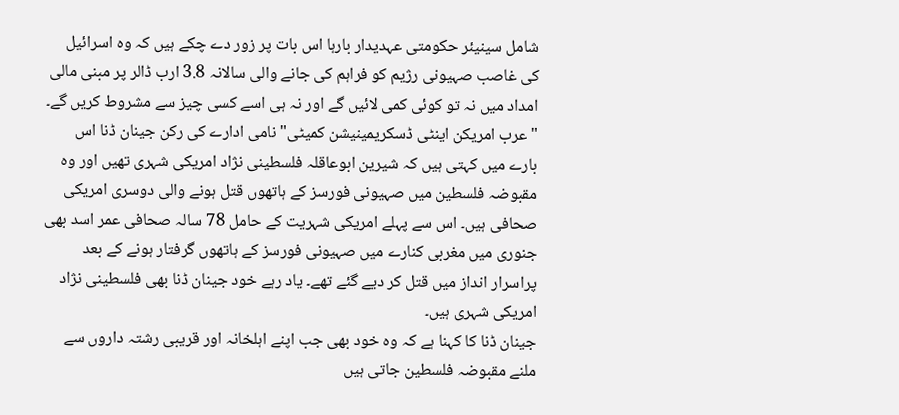شامل سینیئر حکومتی عہدیدار بارہا اس بات پر زور دے چکے ہیں کہ وہ اسرائیل کی غاصب صہیونی رژیم کو فراہم کی جانے والی سالانہ 3.8 ارب ڈالر پر مبنی مالی امداد میں نہ تو کوئی کمی لائیں گے اور نہ ہی اسے کسی چیز سے مشروط کریں گے۔ "عرب امریکن اینٹی ڈسکریمینیشن کمیٹی" نامی ادارے کی رکن جینان ڈنا اس بارے میں کہتی ہیں کہ شیرین ابوعاقلہ فلسطینی نژاد امریکی شہری تھیں اور وہ مقبوضہ فلسطین میں صہیونی فورسز کے ہاتھوں قتل ہونے والی دوسری امریکی صحافی ہیں۔ اس سے پہلے امریکی شہریت کے حامل 78 سالہ صحافی عمر اسد بھی جنوری میں مغربی کنارے میں صہیونی فورسز کے ہاتھوں گرفتار ہونے کے بعد پراسرار انداز میں قتل کر دیے گئے تھے۔ یاد رہے خود جینان ڈنا بھی فلسطینی نژاد امریکی شہری ہیں۔
جینان ڈنا کا کہنا ہے کہ وہ خود بھی جب اپنے اہلخانہ اور قریبی رشتہ داروں سے ملنے مقبوضہ فلسطین جاتی ہیں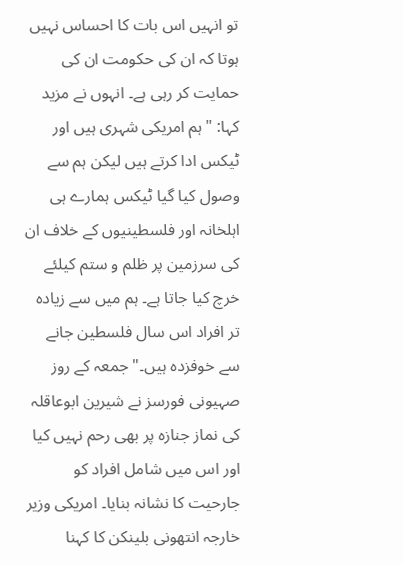تو انہیں اس بات کا احساس نہیں ہوتا کہ ان کی حکومت ان کی حمایت کر رہی ہے۔ انہوں نے مزید کہا: "ہم امریکی شہری ہیں اور ٹیکس ادا کرتے ہیں لیکن ہم سے وصول کیا گیا ٹیکس ہمارے ہی اہلخانہ اور فلسطینیوں کے خلاف ان کی سرزمین پر ظلم و ستم کیلئے خرچ کیا جاتا ہے۔ ہم میں سے زیادہ تر افراد اس سال فلسطین جانے سے خوفزدہ ہیں۔" جمعہ کے روز صہیونی فورسز نے شیرین ابوعاقلہ کی نماز جنازہ پر بھی رحم نہیں کیا اور اس میں شامل افراد کو جارحیت کا نشانہ بنایا۔ امریکی وزیر خارجہ انتھونی بلینکن کا کہنا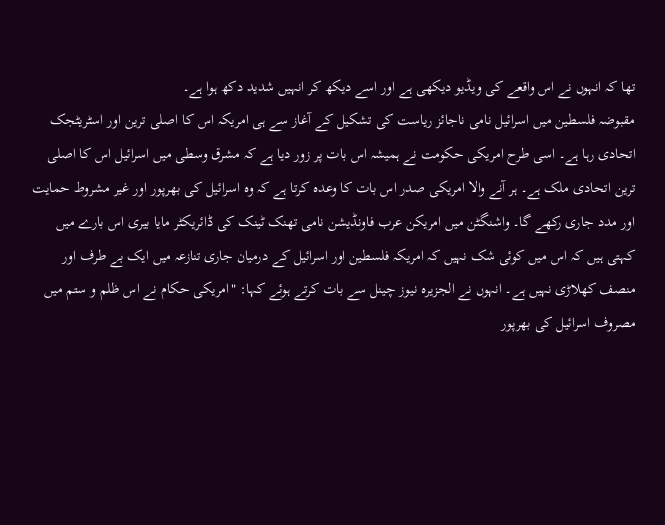تھا کہ انہوں نے اس واقعے کی ویڈیو دیکھی ہے اور اسے دیکھ کر انہیں شدید دکھ ہوا ہے۔
مقبوضہ فلسطین میں اسرائیل نامی ناجائز ریاست کی تشکیل کے آغاز سے ہی امریکہ اس کا اصلی ترین اور اسٹریٹجک اتحادی رہا ہے۔ اسی طرح امریکی حکومت نے ہمیشہ اس بات پر زور دیا ہے کہ مشرق وسطی میں اسرائیل اس کا اصلی ترین اتحادی ملک ہے۔ ہر آنے والا امریکی صدر اس بات کا وعدہ کرتا ہے کہ وہ اسرائیل کی بھرپور اور غیر مشروط حمایت اور مدد جاری رکھے گا۔ واشنگٹن میں امریکن عرب فاونڈیشن نامی تھنک ٹینک کی ڈائریکٹر مایا بیری اس بارے میں کہتی ہیں کہ اس میں کوئی شک نہیں کہ امریکہ فلسطین اور اسرائیل کے درمیان جاری تنازعہ میں ایک بے طرف اور منصف کھلاڑی نہیں ہے۔ انہوں نے الجزیرہ نیوز چینل سے بات کرتے ہوئے کہا: "امریکی حکام نے اس ظلم و ستم میں مصروف اسرائیل کی بھرپور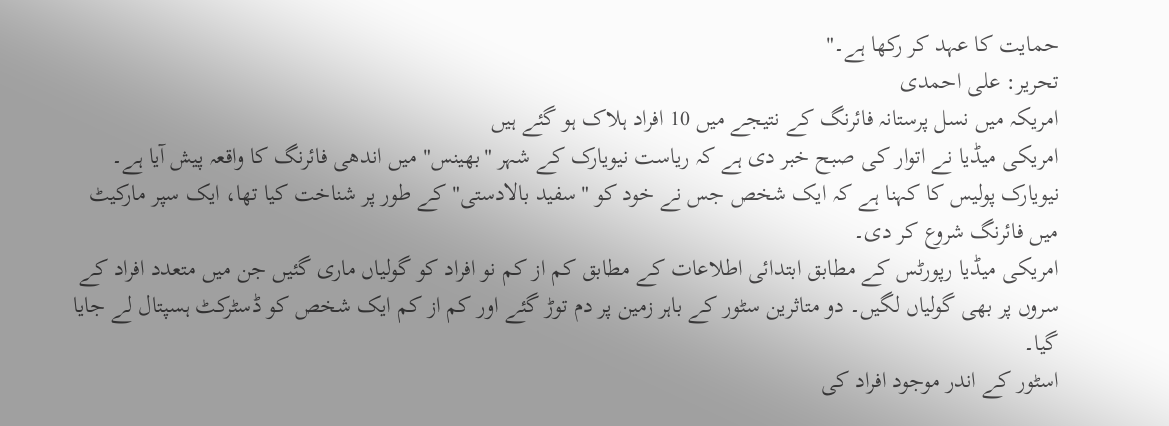حمایت کا عہد کر رکھا ہے۔"
تحریر: علی احمدی
امریکہ میں نسل پرستانہ فائرنگ کے نتیجے میں 10 افراد ہلاک ہو گئے ہیں
امریکی میڈیا نے اتوار کی صبح خبر دی ہے کہ ریاست نیویارک کے شہر "بھینس" میں اندھی فائرنگ کا واقعہ پیش آیا ہے۔
نیویارک پولیس کا کہنا ہے کہ ایک شخص جس نے خود کو "سفید بالادستی" کے طور پر شناخت کیا تھا، ایک سپر مارکیٹ میں فائرنگ شروع کر دی۔
امریکی میڈیا رپورٹس کے مطابق ابتدائی اطلاعات کے مطابق کم از کم نو افراد کو گولیاں ماری گئیں جن میں متعدد افراد کے سروں پر بھی گولیاں لگیں۔ دو متاثرین سٹور کے باہر زمین پر دم توڑ گئے اور کم از کم ایک شخص کو ڈسٹرکٹ ہسپتال لے جایا گیا۔
اسٹور کے اندر موجود افراد کی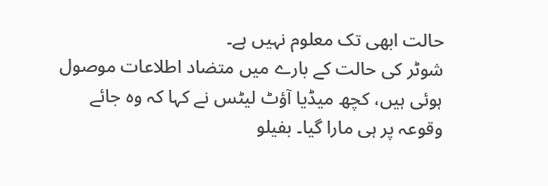حالت ابھی تک معلوم نہیں ہے۔
شوٹر کی حالت کے بارے میں متضاد اطلاعات موصول ہوئی ہیں، کچھ میڈیا آؤٹ لیٹس نے کہا کہ وہ جائے وقوعہ پر ہی مارا گیا۔ بفیلو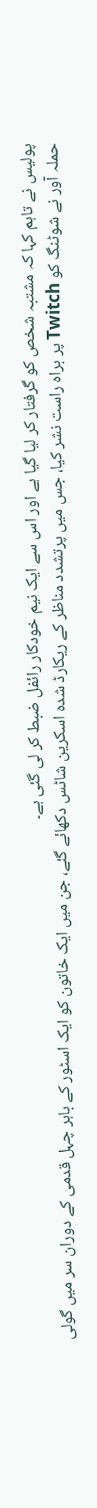پولیس نے تاہم کہا کہ مشتبہ شخص کو گرفتار کر لیا گیا ہے اور اس سے ایک نیم خودکار رائفل ضبط کر لی گئی ہے۔
حملہ آور نے شوٹنگ کو Twitch پر براہ راست نشر کیا، جس میں پرتشدد مناظر کے ریکارڈ شدہ اسکرین شاٹس دکھائے گئے، جن میں ایک خاتون کو ایک اسٹور کے باہر چہل قدمی کے دوران سر میں گولی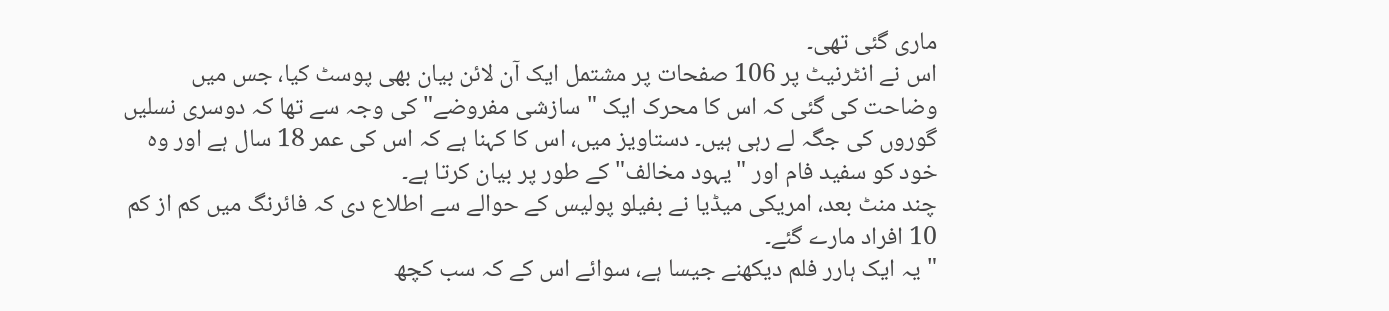ماری گئی تھی۔
اس نے انٹرنیٹ پر 106 صفحات پر مشتمل ایک آن لائن بیان بھی پوسٹ کیا، جس میں وضاحت کی گئی کہ اس کا محرک ایک "سازشی مفروضے" کی وجہ سے تھا کہ دوسری نسلیں گوروں کی جگہ لے رہی ہیں۔ دستاویز میں، اس کا کہنا ہے کہ اس کی عمر 18 سال ہے اور وہ خود کو سفید فام اور "یہود مخالف" کے طور پر بیان کرتا ہے۔
چند منٹ بعد، امریکی میڈیا نے بفیلو پولیس کے حوالے سے اطلاع دی کہ فائرنگ میں کم از کم 10 افراد مارے گئے۔
"یہ ایک ہارر فلم دیکھنے جیسا ہے، سوائے اس کے کہ سب کچھ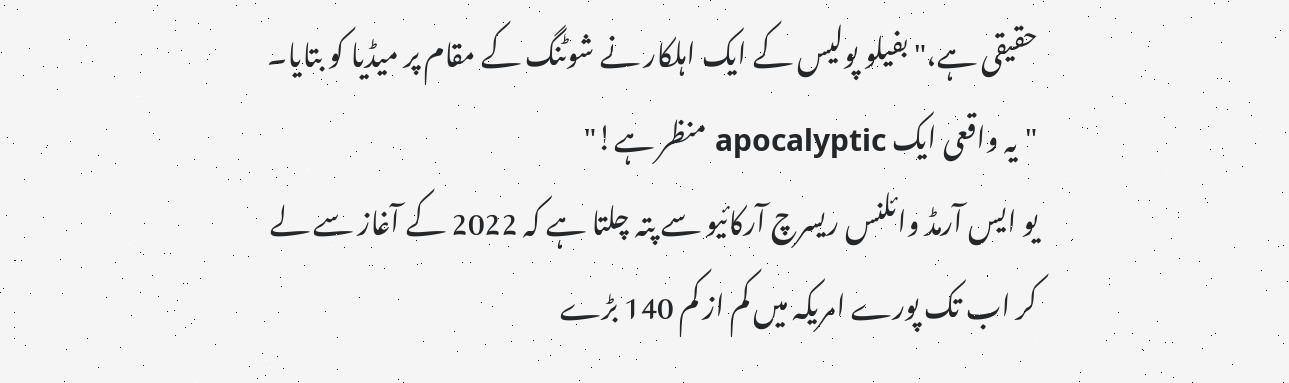حقیقی ہے،" بفیلو پولیس کے ایک اہلکار نے شوٹنگ کے مقام پر میڈیا کو بتایا۔ "یہ واقعی ایک apocalyptic منظر ہے!"
یو ایس آرمڈ وائلنس ریسرچ آرکائیو سے پتہ چلتا ہے کہ 2022 کے آغاز سے لے کر اب تک پورے امریکہ میں کم از کم 140 بڑے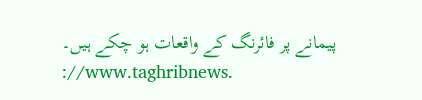پیمانے پر فائرنگ کے واقعات ہو چکے ہیں۔
://www.taghribnews.